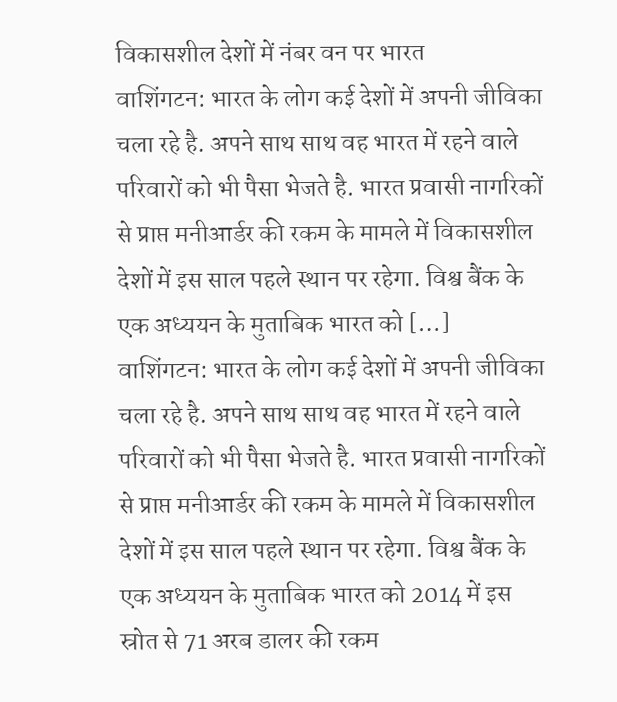विकासशील देशों में नंबर वन पर भारत
वाशिंगटन: भारत के लोग कई देशों में अपनी जीविका चला रहे है. अपने साथ साथ वह भारत में रहने वाले परिवारों को भी पैसा भेजते है. भारत प्रवासी नागरिकों से प्राप्त मनीआर्डर की रकम के मामले में विकासशील देशों में इस साल पहले स्थान पर रहेगा. विश्व बैंक के एक अध्ययन के मुताबिक भारत को […]
वाशिंगटन: भारत के लोग कई देशों में अपनी जीविका चला रहे है. अपने साथ साथ वह भारत में रहने वाले परिवारों को भी पैसा भेजते है. भारत प्रवासी नागरिकों से प्राप्त मनीआर्डर की रकम के मामले में विकासशील देशों में इस साल पहले स्थान पर रहेगा. विश्व बैंक के एक अध्ययन के मुताबिक भारत को 2014 में इस स्रोत से 71 अरब डालर की रकम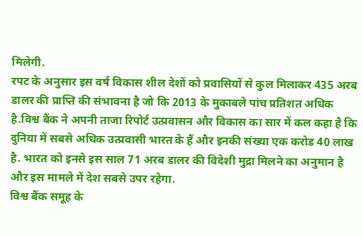मिलेगी.
रपट के अनुसार इस वर्ष विकास शील देशों को प्रवासियों से कुल मिलाकर 435 अरब डालर की प्राप्ति की संभावना है जो कि 2013 के मुकाबले पांच प्रतिशत अधिक है.विश्व बैंक ने अपनी ताजा रिपोर्ट उत्प्रवासन और विकास का सार में कल कहा है कि दुनिया में सबसे अधिक उत्प्रवासी भारत के हैं और इनकी संख्या एक करोड 40 लाख है. भारत को इनसे इस साल 71 अरब डालर की विदेशी मुद्रा मिलने का अनुमान है और इस मामले में देश सबसे उपर रहेगा.
विश्व बैंक समूह के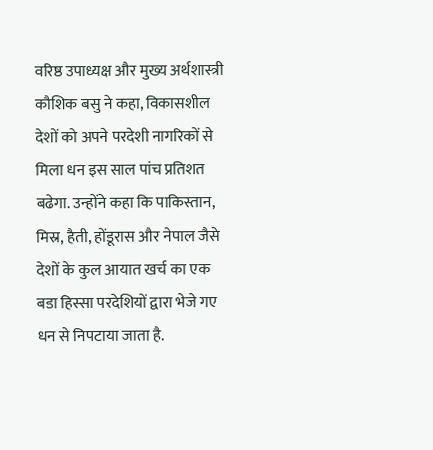वरिष्ठ उपाध्यक्ष और मुख्य अर्थशास्त्री कौशिक बसु ने कहा, विकासशील देशों को अपने परदेशी नागरिकों से मिला धन इस साल पांच प्रतिशत बढेगा. उन्होंने कहा कि पाकिस्तान, मिस्र, हैती, होंडूरास और नेपाल जैसे देशों के कुल आयात खर्च का एक बडा हिस्सा परदेशियों द्वारा भेजे गए धन से निपटाया जाता है.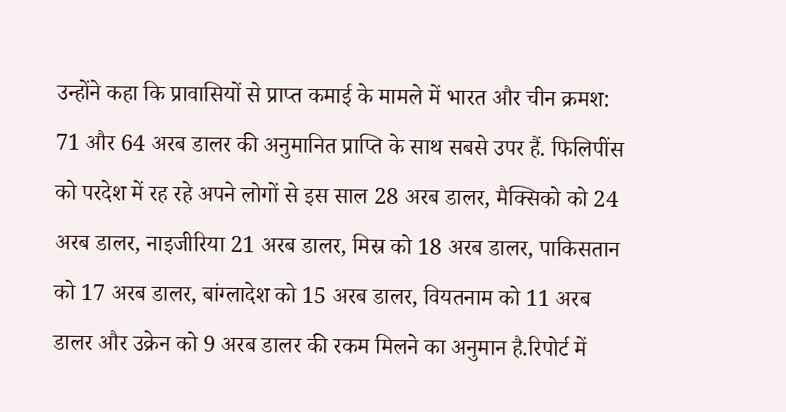उन्होंने कहा कि प्रावासियों से प्राप्त कमाई के मामले में भारत और चीन क्रमश: 71 और 64 अरब डालर की अनुमानित प्राप्ति के साथ सबसे उपर हैं. फिलिपींस को परदेश में रह रहे अपने लोगों से इस साल 28 अरब डालर, मैक्सिको को 24 अरब डालर, नाइजीरिया 21 अरब डालर, मिस्र को 18 अरब डालर, पाकिसतान को 17 अरब डालर, बांग्लादेश को 15 अरब डालर, वियतनाम को 11 अरब डालर और उक्रेन को 9 अरब डालर की रकम मिलने का अनुमान है.रिपोर्ट में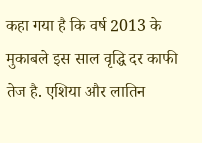कहा गया है कि वर्ष 2013 के मुकाबले इस साल वृद्धि दर काफी तेज है. एशिया और लातिन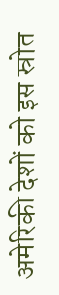अमेरिकी देशों को इस स्रोत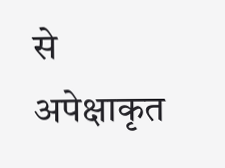से अपेक्षाकृत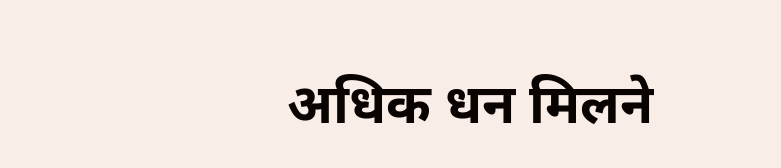अधिक धन मिलने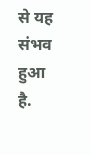से यह संभव हुआ है.